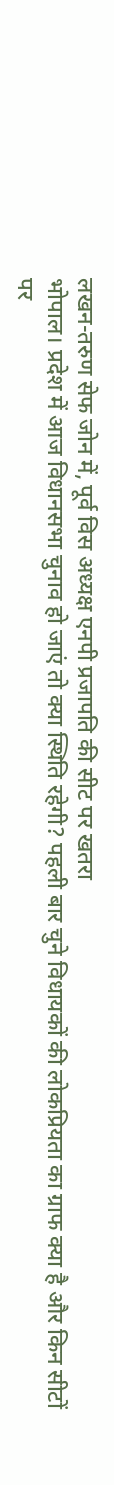लखन-तरुण सेफ जोन में, पूर्व विस अध्यक्ष एनपी प्रजापति की सीट पर खतरा
भोपाल। प्रदेश में आज विधानसभा चुनाव हो जाएं तो क्या स्थिति रहेगी? पहली बार चुने विधायकों की लोकप्रियता का ग्राफ क्या है और किन सीटों पर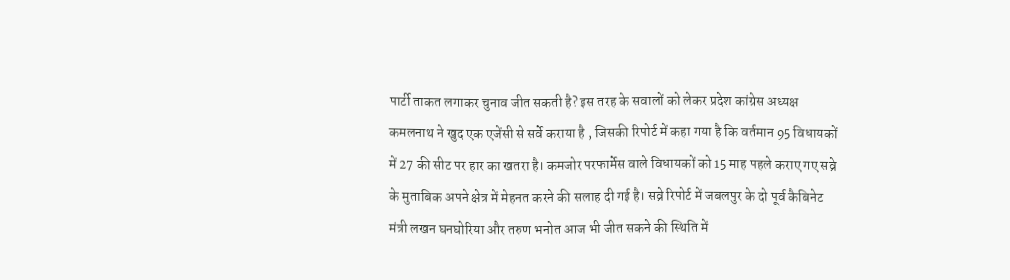पार्टी ताकत लगाकर चुनाव जीत सकती है? इस तरह के सवालों को लेकर प्रदेश कांग्रेस अध्यक्ष कमलनाथ ने खुद एक एजेंसी से सर्वे कराया है , जिसकी रिपोर्ट में कहा गया है कि वर्तमान 95 विधायकों में 27 की सीट पर हार का खतरा है। कमजोर परफार्मेस वाले विधायकों को 15 माह पहले कराए गए सव्रे के मुताबिक अपने क्षेत्र में मेहनत करने की सलाह दी गई है। सव्रे रिपोर्ट में जबलपुर के दो पूर्व कैबिनेट मंत्री लखन घनघोरिया और तरुण भनोत आज भी जीत सकने की स्थिति में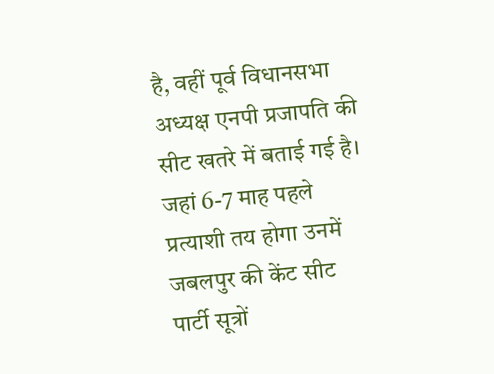है, वहीं पूर्व विधानसभा अध्यक्ष एनपी प्रजापति की सीट खतरे में बताई गई है।
जहां 6-7 माह पहले प्रत्याशी तय होगा उनमें जबलपुर की केंट सीट
पार्टी सूत्रों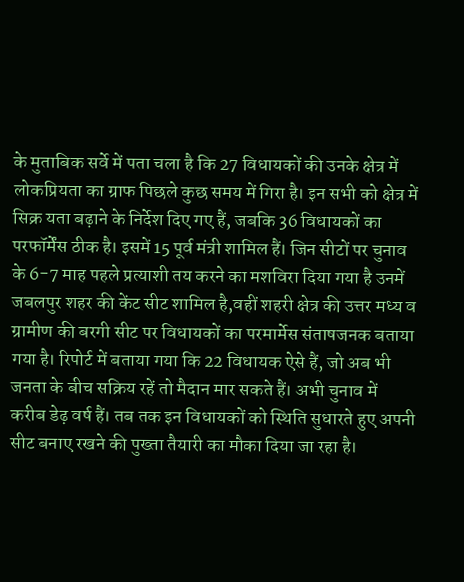के मुताबिक सर्वे में पता चला है कि 27 विधायकों की उनके क्षेत्र में लोकप्रियता का ग्राफ पिछले कुछ समय में गिरा है। इन सभी को क्षेत्र में सिक्र यता बढ़ाने के निर्देश दिए गए हैं, जबकि 36 विधायकों का परफॉर्मेंस ठीक है। इसमें 15 पूर्व मंत्री शामिल हैं। जिन सीटों पर चुनाव के 6-7 माह पहले प्रत्याशी तय करने का मशविरा दिया गया है उनमें जबलपुर शहर की केंट सीट शामिल है,वहीं शहरी क्षेत्र की उत्तर मध्य व ग्रामीण की बरगी सीट पर विधायकों का परमार्मेस संताषजनक बताया गया है। रिपोर्ट में बताया गया कि 22 विधायक ऐसे हैं, जो अब भी जनता के बीच सक्रिय रहें तो मैदान मार सकते हैं। अभी चुनाव में करीब डेढ़ वर्ष हैं। तब तक इन विधायकों को स्थिति सुधारते हुए अपनी सीट बनाए रखने की पुख्ता तैयारी का मौका दिया जा रहा है।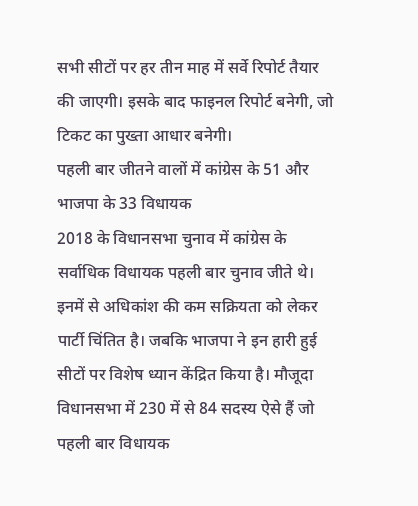सभी सीटों पर हर तीन माह में सर्वे रिपोर्ट तैयार की जाएगी। इसके बाद फाइनल रिपोर्ट बनेगी, जो टिकट का पुख्ता आधार बनेगी।
पहली बार जीतने वालों में कांग्रेस के 51 और भाजपा के 33 विधायक
2018 के विधानसभा चुनाव में कांग्रेस के सर्वाधिक विधायक पहली बार चुनाव जीते थे। इनमें से अधिकांश की कम सक्रियता को लेकर पार्टी चिंतित है। जबकि भाजपा ने इन हारी हुई सीटों पर विशेष ध्यान केंद्रित किया है। मौजूदा विधानसभा में 230 में से 84 सदस्य ऐसे हैं जो पहली बार विधायक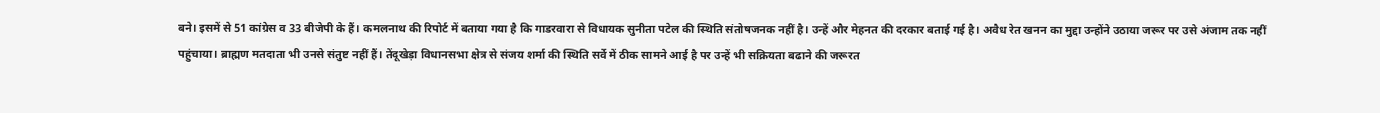बने। इसमें से 51 कांग्रेस व 33 बीजेपी के हैं। कमलनाथ की रिपोर्ट में बताया गया है कि गाडरवारा से विधायक सुनीता पटेल की स्थिति संतोषजनक नहीं है। उन्हें और मेहनत की दरकार बताई गई है। अवैध रेत खनन का मुद्दा उन्होंने उठाया जरूर पर उसे अंजाम तक नहीं पहुंचाया। ब्राह्मण मतदाता भी उनसे संतुष्ट नहीं हैं। तेंदूखेड़ा विधानसभा क्षेत्र से संजय शर्मा की स्थिति सर्वे में ठीक सामने आई है पर उन्हें भी सक्रियता बढाने की जरूरत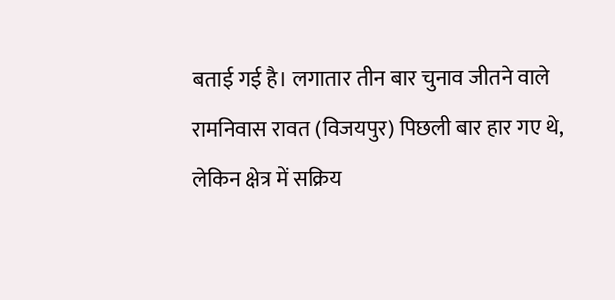बताई गई है। लगातार तीन बार चुनाव जीतने वाले रामनिवास रावत (विजयपुर) पिछली बार हार गए थे, लेकिन क्षेत्र में सक्रिय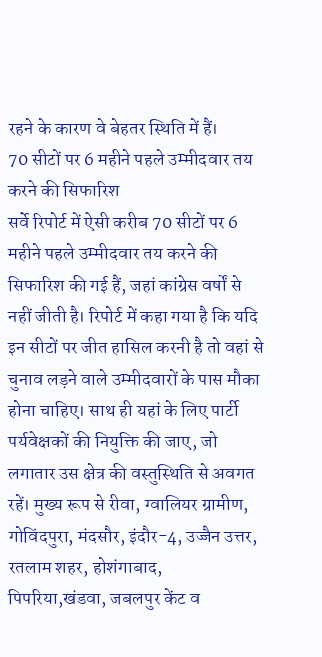रहने के कारण वे बेहतर स्थिति में हैं।
70 सीटों पर 6 महीने पहले उम्मीदवार तय करने की सिफारिश
सर्वे रिपोर्ट में ऐसी करीब 70 सीटों पर 6 महीने पहले उम्मीदवार तय करने की सिफारिश की गई हैं, जहां कांग्रेस वर्षों से नहीं जीती है। रिपोर्ट में कहा गया है कि यदि इन सीटों पर जीत हासिल करनी है तो वहां से चुनाव लड़ने वाले उम्मीदवारों के पास मौका होना चाहिए। साथ ही यहां के लिए पार्टी पर्यवेक्षकों की नियुक्ति की जाए, जो लगातार उस क्षेत्र की वस्तुस्थिति से अवगत रहें। मुख्य रूप से रीवा, ग्वालियर ग्रामीण, गोविंदपुरा, मंदसौर, इंदौर-4, उज्जैन उत्तर, रतलाम शहर, होशंगाबाद, पिपरिया,खंडवा, जबलपुर केंट व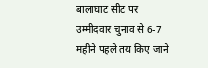बालाघाट सीट पर उम्मीदवार चुनाव से 6-7 महीने पहले तय किए जाने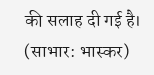की सलाह दी गई है। (साभार: भास्कर)